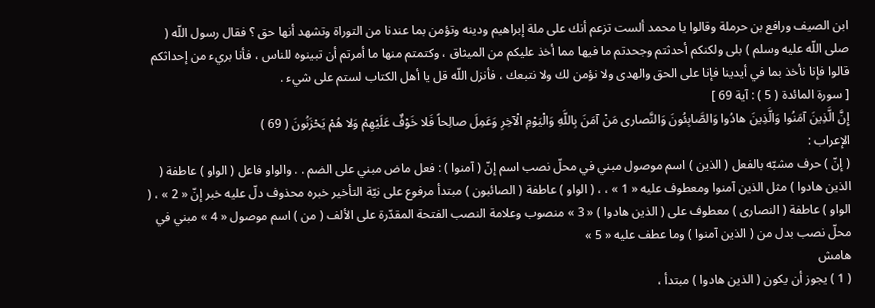ابن الصيف ورافع بن حرملة وقالوا يا محمد ألست تزعم أنك على ملة إبراهيم ودينه وتؤمن بما عندنا من التوراة وتشهد أنها حق ؟ فقال رسول اللّه ( صلى اللّه عليه وسلم ) بلى ولكنكم أحدثتم وجحدتم ما فيها مما أخذ عليكم من الميثاق ، وكتمتم منها ما أمرتم أن تبينوه للناس ، فأنا بريء من إحداثكم قالوا فإنا نأخذ بما في أيدينا فإنا على الحق والهدى ولا نؤمن لك ولا نتبعك ، فأنزل اللّه قل يا أهل الكتاب لستم على شيء .
[ سورة المائدة ( 5 ) : آية 69 ]
إِنَّ الَّذِينَ آمَنُوا وَالَّذِينَ هادُوا وَالصَّابِئُونَ وَالنَّصارى مَنْ آمَنَ بِاللَّهِ وَالْيَوْمِ الْآخِرِ وَعَمِلَ صالِحاً فَلا خَوْفٌ عَلَيْهِمْ وَلا هُمْ يَحْزَنُونَ ( 69 )
الإعراب :
( إنّ ) حرف مشبّه بالفعل ( الذين ) اسم موصول مبني في محلّ نصب اسم إنّ ( آمنوا ) : فعل ماض مبني على الضم . . والواو فاعل ( الواو ) عاطفة ( الذين هادوا ) مثل الذين آمنوا ومعطوف عليه « 1 » ، ، ( الواو ) عاطفة ( الصائبون ) مبتدأ مرفوع على نيّة التأخير خبره محذوف دلّ عليه خبر إنّ « 2 » ، ( الواو ) عاطفة ( النصارى ) معطوف على ( الذين هادوا ) « 3 » منصوب وعلامة النصب الفتحة المقدّرة على الألف ( من ) اسم موصول « 4 » مبني في محلّ نصب بدل من ( الذين آمنوا ) وما عطف عليه « 5 »
هامش
( 1 ) يجوز أن يكون ( الذين هادوا ) مبتدأ ،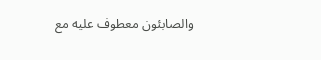والصابئون معطوف عليه مع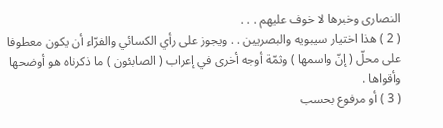النصارى وخبرها لا خوف عليهم . . .
( 2 ) هذا اختيار سيبويه والبصريين . . ويجوز على رأي الكسائي والفرّاء أن يكون معطوفا على محلّ ( إنّ واسمها ) وثمّة أوجه أخرى في إعراب ( الصابئون ) ما ذكرناه هو أوضحها وأقواها .
( 3 ) أو مرفوع بحسب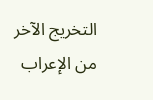التخريج الآخر من الإعراب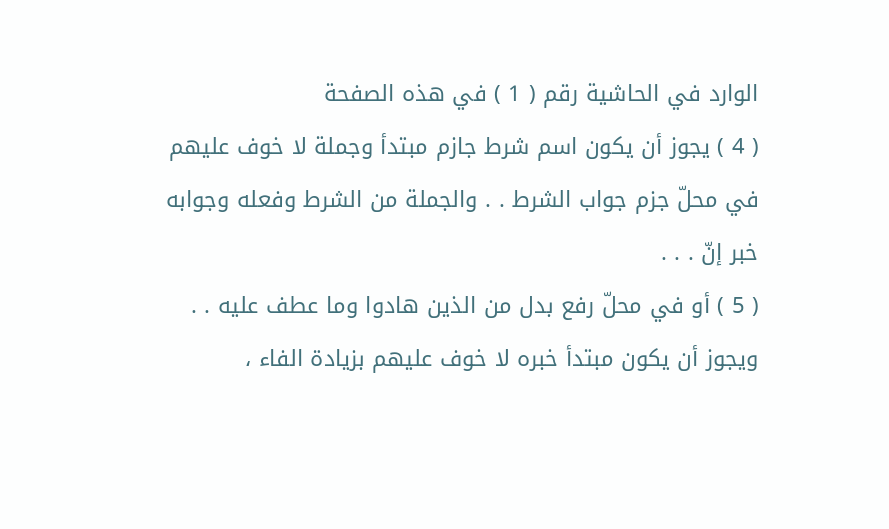الوارد في الحاشية رقم ( 1 ) في هذه الصفحة
( 4 ) يجوز أن يكون اسم شرط جازم مبتدأ وجملة لا خوف عليهم في محلّ جزم جواب الشرط . . والجملة من الشرط وفعله وجوابه خبر إنّ . . .
( 5 ) أو في محلّ رفع بدل من الذين هادوا وما عطف عليه . . ويجوز أن يكون مبتدأ خبره لا خوف عليهم بزيادة الفاء ،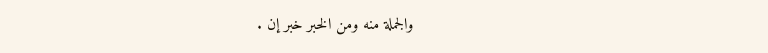والجملة منه ومن الخبر خبر إن .